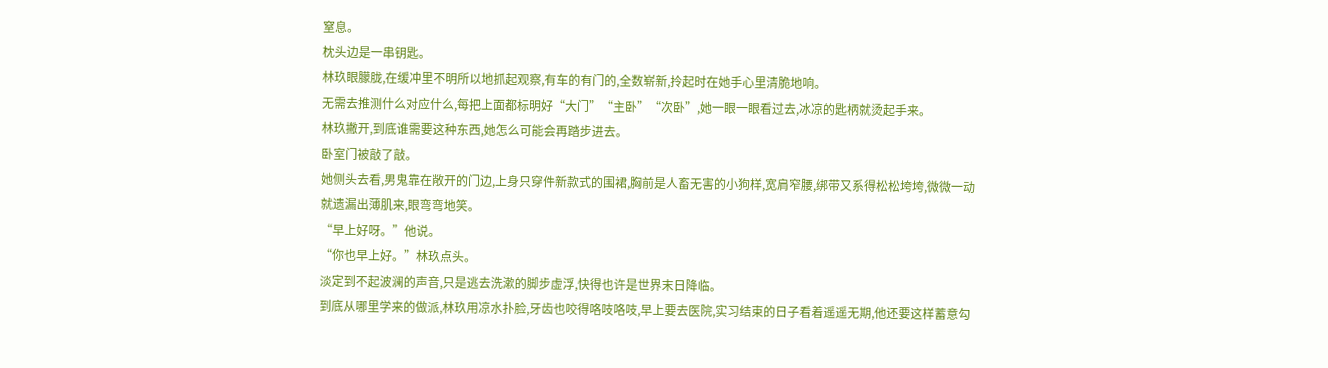窒息。
枕头边是一串钥匙。
林玖眼朦胧,在缓冲里不明所以地抓起观察,有车的有门的,全数崭新,拎起时在她手心里清脆地响。
无需去推测什么对应什么,每把上面都标明好“大门”“主卧”“次卧”,她一眼一眼看过去,冰凉的匙柄就烫起手来。
林玖撇开,到底谁需要这种东西,她怎么可能会再踏步进去。
卧室门被敲了敲。
她侧头去看,男鬼靠在敞开的门边,上身只穿件新款式的围裙,胸前是人畜无害的小狗样,宽肩窄腰,绑带又系得松松垮垮,微微一动就遗漏出薄肌来,眼弯弯地笑。
“早上好呀。”他说。
“你也早上好。”林玖点头。
淡定到不起波澜的声音,只是逃去洗漱的脚步虚浮,快得也许是世界末日降临。
到底从哪里学来的做派,林玖用凉水扑脸,牙齿也咬得咯吱咯吱,早上要去医院,实习结束的日子看着遥遥无期,他还要这样蓄意勾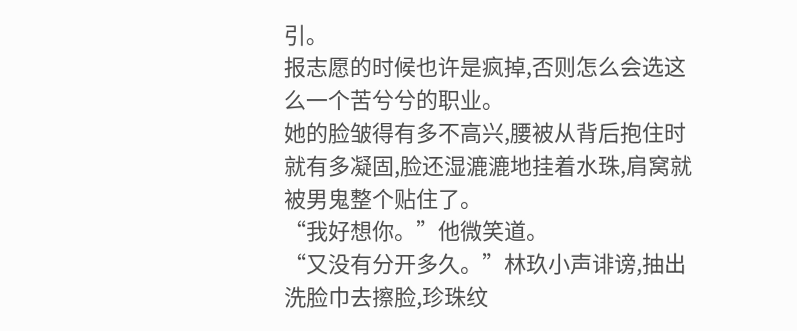引。
报志愿的时候也许是疯掉,否则怎么会选这么一个苦兮兮的职业。
她的脸皱得有多不高兴,腰被从背后抱住时就有多凝固,脸还湿漉漉地挂着水珠,肩窝就被男鬼整个贴住了。
“我好想你。”他微笑道。
“又没有分开多久。”林玖小声诽谤,抽出洗脸巾去擦脸,珍珠纹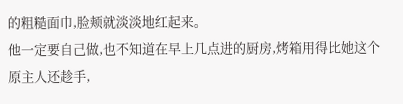的粗糙面巾,脸颊就淡淡地红起来。
他一定要自己做,也不知道在早上几点进的厨房,烤箱用得比她这个原主人还趁手,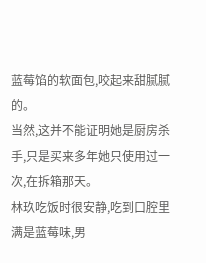蓝莓馅的软面包,咬起来甜腻腻的。
当然,这并不能证明她是厨房杀手,只是买来多年她只使用过一次,在拆箱那天。
林玖吃饭时很安静,吃到口腔里满是蓝莓味,男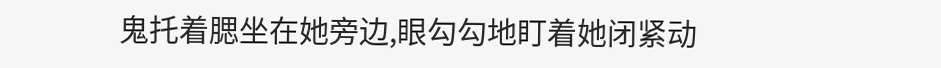鬼托着腮坐在她旁边,眼勾勾地盯着她闭紧动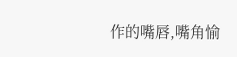作的嘴唇,嘴角愉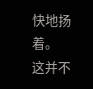快地扬着。
这并不